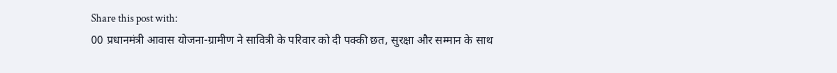Share this post with:
00 प्रधानमंत्री आवास योजना-ग्रामीण ने सावित्री के परिवार को दी पक्की छत, सुरक्षा और सम्मान के साथ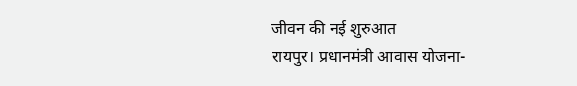जीवन की नई शुरुआत
रायपुर। प्रधानमंत्री आवास योजना-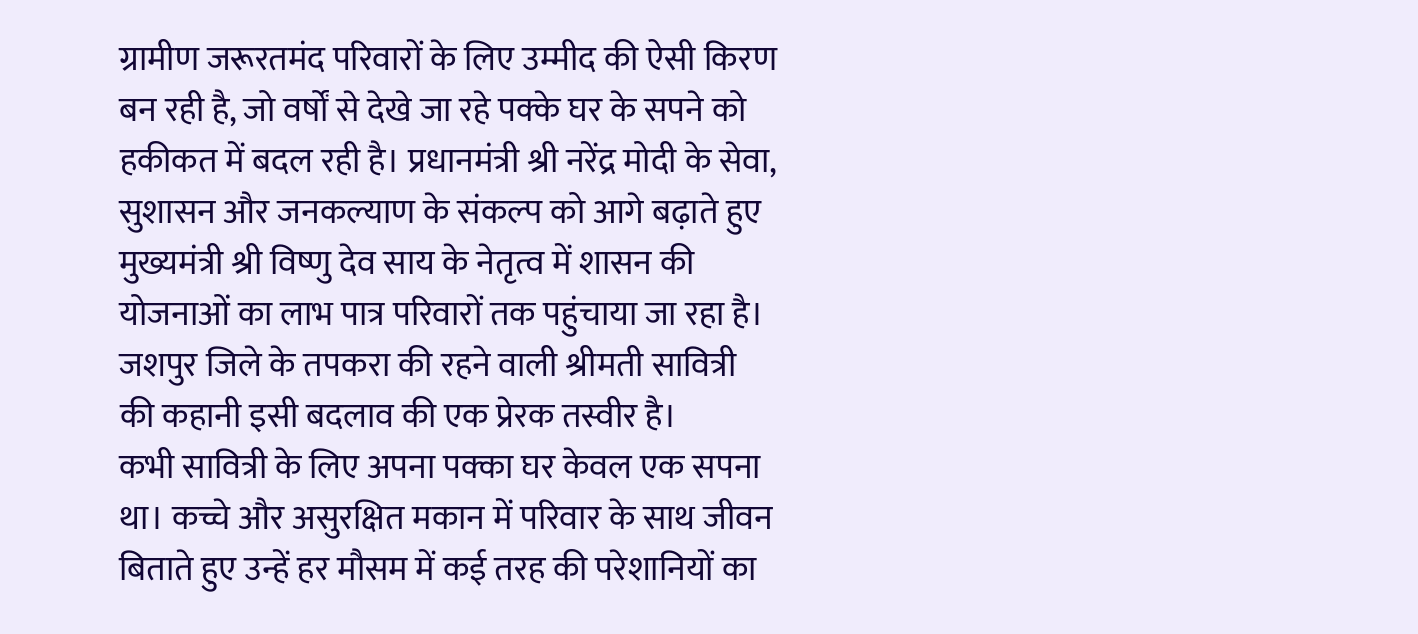ग्रामीण जरूरतमंद परिवारों के लिए उम्मीद की ऐसी किरण बन रही है, जो वर्षों से देखे जा रहे पक्के घर के सपने को हकीकत में बदल रही है। प्रधानमंत्री श्री नरेंद्र मोदी के सेवा, सुशासन और जनकल्याण के संकल्प को आगे बढ़ाते हुए मुख्यमंत्री श्री विष्णु देव साय के नेतृत्व में शासन की योजनाओं का लाभ पात्र परिवारों तक पहुंचाया जा रहा है। जशपुर जिले के तपकरा की रहने वाली श्रीमती सावित्री की कहानी इसी बदलाव की एक प्रेरक तस्वीर है।
कभी सावित्री के लिए अपना पक्का घर केवल एक सपना था। कच्चे और असुरक्षित मकान में परिवार के साथ जीवन बिताते हुए उन्हें हर मौसम में कई तरह की परेशानियों का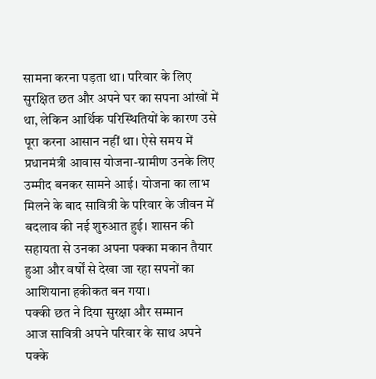सामना करना पड़ता था। परिवार के लिए सुरक्षित छत और अपने घर का सपना आंखों में था, लेकिन आर्थिक परिस्थितियों के कारण उसे पूरा करना आसान नहीं था। ऐसे समय में प्रधानमंत्री आवास योजना-ग्रामीण उनके लिए उम्मीद बनकर सामने आई। योजना का लाभ मिलने के बाद सावित्री के परिवार के जीवन में बदलाव की नई शुरुआत हुई। शासन की सहायता से उनका अपना पक्का मकान तैयार हुआ और वर्षों से देखा जा रहा सपनों का आशियाना हकीकत बन गया।
पक्की छत ने दिया सुरक्षा और सम्मान
आज सावित्री अपने परिवार के साथ अपने पक्के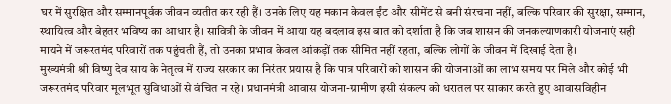घर में सुरक्षित और सम्मानपूर्वक जीवन व्यतीत कर रही हैं। उनके लिए यह मकान केवल ईंट और सीमेंट से बनी संरचना नहीं, बल्कि परिवार की सुरक्षा, सम्मान, स्थायित्व और बेहतर भविष्य का आधार है। सावित्री के जीवन में आया यह बदलाव इस बात को दर्शाता है कि जब शासन की जनकल्याणकारी योजनाएं सही मायने में जरूरतमंद परिवारों तक पहुंचती हैं, तो उनका प्रभाव केवल आंकड़ों तक सीमित नहीं रहता, बल्कि लोगों के जीवन में दिखाई देता है।
मुख्यमंत्री श्री विष्णु देव साय के नेतृत्व में राज्य सरकार का निरंतर प्रयास है कि पात्र परिवारों को शासन की योजनाओं का लाभ समय पर मिले और कोई भी जरूरतमंद परिवार मूलभूत सुविधाओं से वंचित न रहे। प्रधानमंत्री आवास योजना-ग्रामीण इसी संकल्प को धरातल पर साकार करते हुए आवासविहीन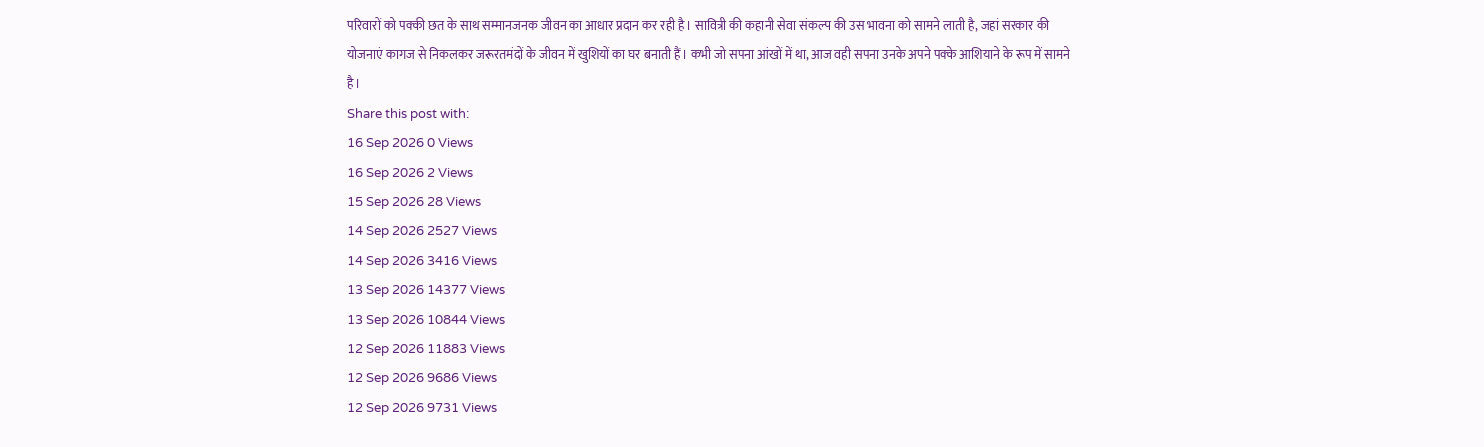परिवारों को पक्की छत के साथ सम्मानजनक जीवन का आधार प्रदान कर रही है। सावित्री की कहानी सेवा संकल्प की उस भावना को सामने लाती है, जहां सरकार की योजनाएं कागज से निकलकर जरूरतमंदों के जीवन में खुशियों का घर बनाती हैं। कभी जो सपना आंखों में था, आज वही सपना उनके अपने पक्के आशियाने के रूप में सामने है।
Share this post with:
16 Sep 2026 0 Views
16 Sep 2026 2 Views
15 Sep 2026 28 Views
14 Sep 2026 2527 Views
14 Sep 2026 3416 Views
13 Sep 2026 14377 Views
13 Sep 2026 10844 Views
12 Sep 2026 11883 Views
12 Sep 2026 9686 Views
12 Sep 2026 9731 Views